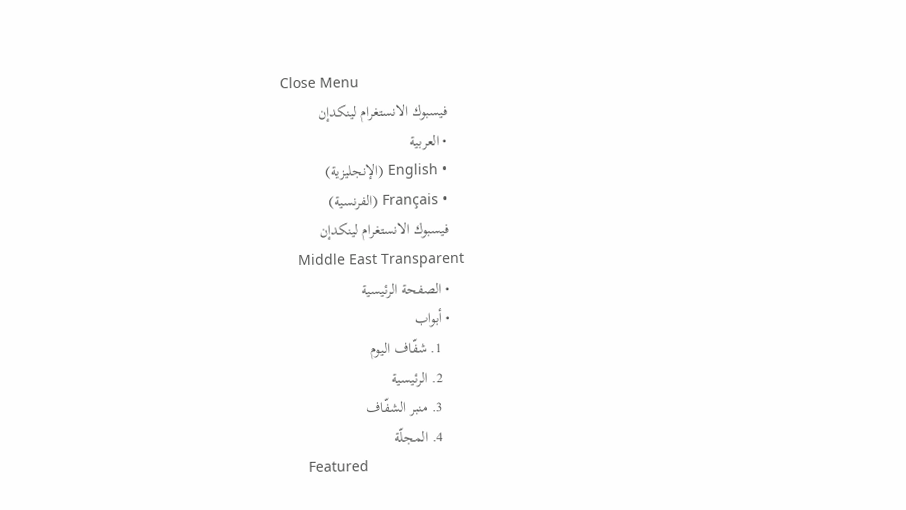Close Menu
    فيسبوك الانستغرام لينكدإن
    • العربية
    • English (الإنجليزية)
    • Français (الفرنسية)
    فيسبوك الانستغرام لينكدإن
    Middle East Transparent
    • الصفحة الرئيسية
    • أبواب
      1. شفّاف اليوم
      2. الرئيسية
      3. منبر الشفّاف
      4. المجلّة
      Featured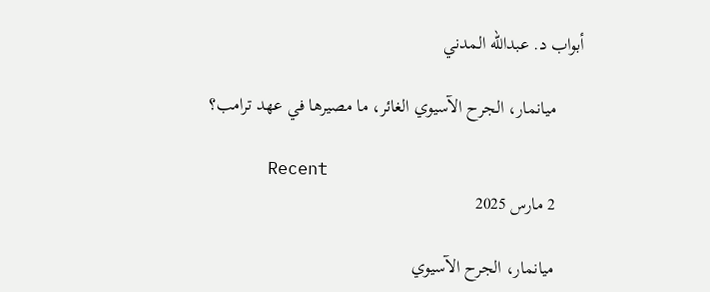أبواب د. عبدالله المدني

      ميانمار، الجرح الآسيوي الغائر، ما مصيرها في عهد ترامب؟

      Recent
      2 مارس 2025

      ميانمار، الجرح الآسيوي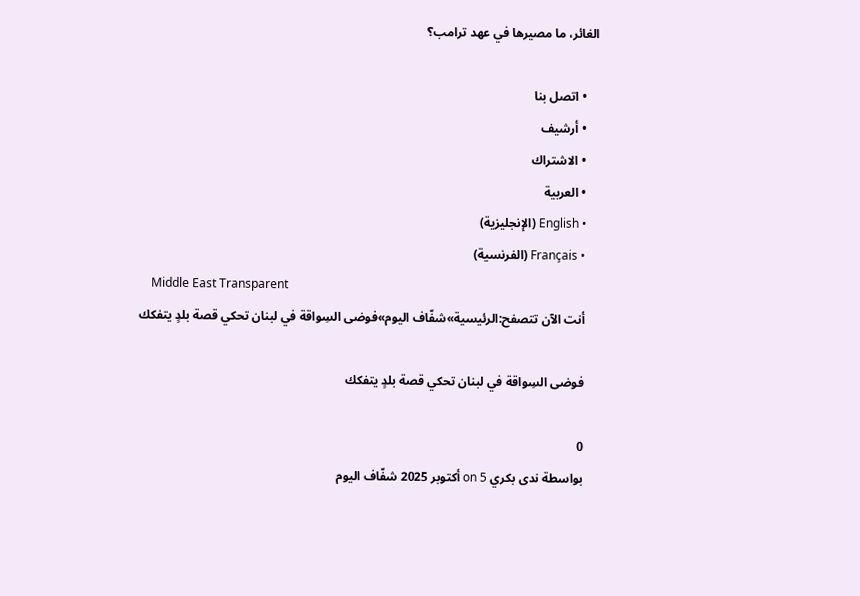الغائر، ما مصيرها في عهد ترامب؟

    • اتصل بنا
    • أرشيف
    • الاشتراك
    • العربية
    • English (الإنجليزية)
    • Français (الفرنسية)
    Middle East Transparent
    أنت الآن تتصفح:الرئيسية»شفّاف اليوم»فوضى السِواقة في لبنان تحكي قصة بلدٍ يتفكك

    فوضى السِواقة في لبنان تحكي قصة بلدٍ يتفكك

    0
    بواسطة ندى بكري on 5 أكتوبر 2025 شفّاف اليوم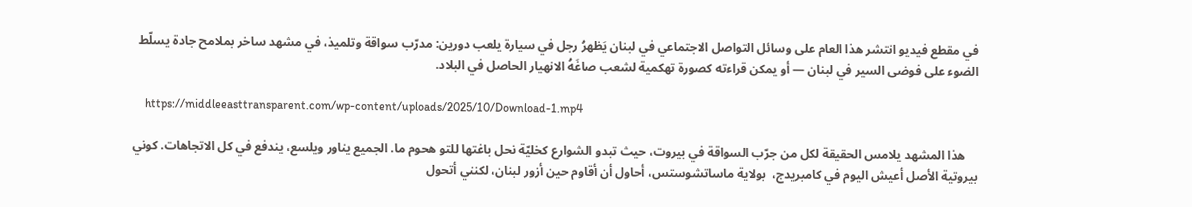في مقطع فيديو انتشر هذا العام على وسائل التواصل الاجتماعي في لبنان يَظهرُ رجل في سيارة يلعب دورين: مدرّب سواقة وتلميذ، في مشهد ساخر بملامح جادة يسلّط الضوء على فوضى السير في لبنان — أو يمكن قراءته كصورة تهكمية لشعب صاغَهُ الانهيار الحاصل في البلاد.

    https://middleeasttransparent.com/wp-content/uploads/2025/10/Download-1.mp4

    هذا المشهد يلامس الحقيقة لكل من جرّب السواقة في بيروت، حيث تبدو الشوارع كخليّة نحل باغتها للتو هحوم ما. الجميع يناور ويلسع، يندفع في كل الاتجاهات. كوني بيروتية الأصل أعيش اليوم في كامبريدج،  بولاية ماساتشوستس، أحاول أن أقاوم حين أزور لبنان، لكنني أتحول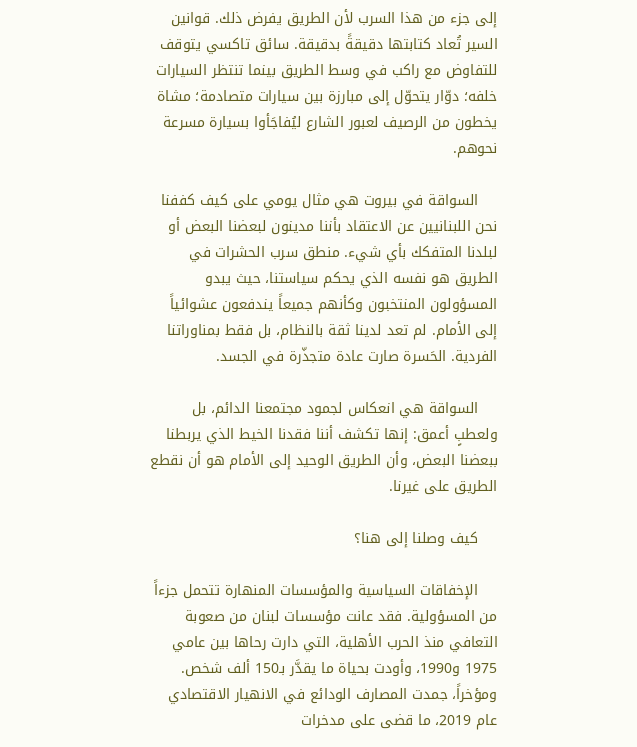إلى جزء من هذا السرب لأن الطريق يفرض ذلك. قوانين السير تُعاد كتابتها دقيقةً بدقيقة. سائق تاكسي يتوقف للتفاوض مع راكب في وسط الطريق بينما تنتظر السيارات خلفه؛ دوّار يتحوّل إلى مبارزة بين سيارات متصادمة؛ مشاة يخطون من الرصيف لعبور الشارع ليُفاجَأوا بسيارة مسرعة نحوهم.

    السواقة في بيروت هي مثال يومي على كيف كففنا نحن اللبنانيين عن الاعتقاد بأننا مدينون لبعضنا البعض أو لبلدنا المتفكك بأي شيء. منطق سرب الحشرات في الطريق هو نفسه الذي يحكم سياستنا، حيث يبدو المسؤولون المنتخبون وكأنهم جميعاً يندفعون عشوائياً إلى الأمام. لم تعد لدينا ثقة بالنظام، بل فقط بمناوراتنا الفردية. الحَسرة صارت عادة متجذّرة في الجسد.

    السواقة هي انعكاس لجمود مجتمعنا الدائم، بل ولعطبٍ أعمق: إنها تكشف أننا فقدنا الخيط الذي يربطنا ببعضنا البعض، وأن الطريق الوحيد إلى الأمام هو أن نقطع الطريق على غيرنا.

    كيف وصلنا إلى هنا؟

    الإخفاقات السياسية والمؤسسات المنهارة تتحمل جزءاً من المسؤولية. فقد عانت مؤسسات لبنان من صعوبة التعافي منذ الحرب الأهلية، التي دارت رحاها بين عامي 1975 و1990، وأودت بحياة ما يقدَّر بـ150 ألف شخص. ومؤخراً، جمدت المصارف الودائع في الانهيار الاقتصادي عام 2019، ما قضى على مدخرات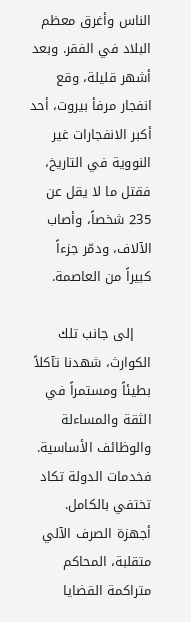الناس وأغرق معظم البلاد في الفقر. وبعد أشهر قليلة، وقع انفجار مرفأ بيروت، أحد أكبر الانفجارات غير النووية في التاريخ، فقتل ما لا يقل عن 235 شخصاً، وأصاب الآلاف، ودمّر جزءاً كبيراً من العاصمة.

    إلى جانب تلك الكوارث، شهدنا تآكلاً بطيئاً ومستمراً في الثقة والمساءلة والوظائف الأساسية. فخدمات الدولة تكاد تختفي بالكامل. أجهزة الصرف الآلي متقلبة، المحاكم متراكمة القضايا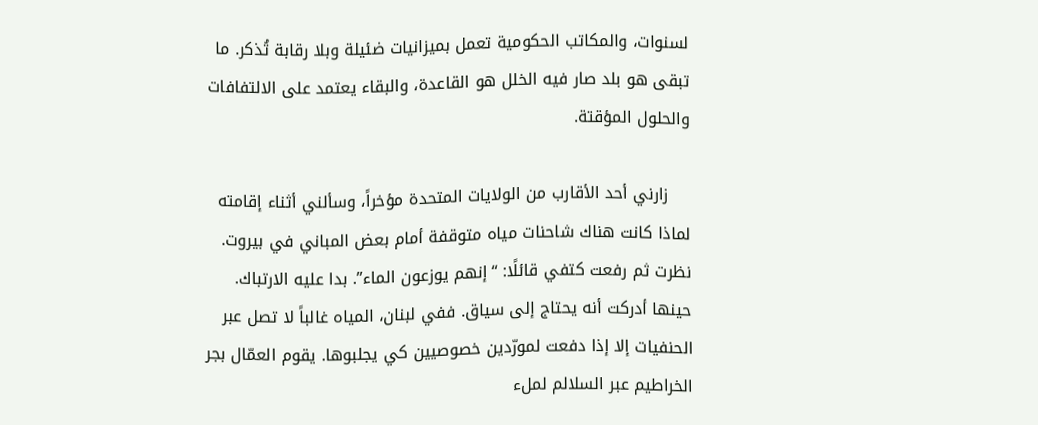لسنوات، والمكاتب الحكومية تعمل بميزانيات ضئيلة وبلا رقابة تُذكر. ما تبقى هو بلد صار فيه الخلل هو القاعدة، والبقاء يعتمد على الالتفافات والحلول المؤقتة.

    زارني أحد الأقارب من الولايات المتحدة مؤخراً، وسألني أثناء إقامته لماذا كانت هناك شاحنات مياه متوقفة أمام بعض المباني في بيروت. نظرت ثم رفعت كتفي قائلًا: “إنهم يوزعون الماء”. بدا عليه الارتباك. حينها أدركت أنه يحتاج إلى سياق. ففي لبنان، المياه غالباً لا تصل عبر الحنفيات إلا إذا دفعت لمورّدين خصوصيين كي يجلبوها. يقوم العمّال بجر الخراطيم عبر السلالم لملء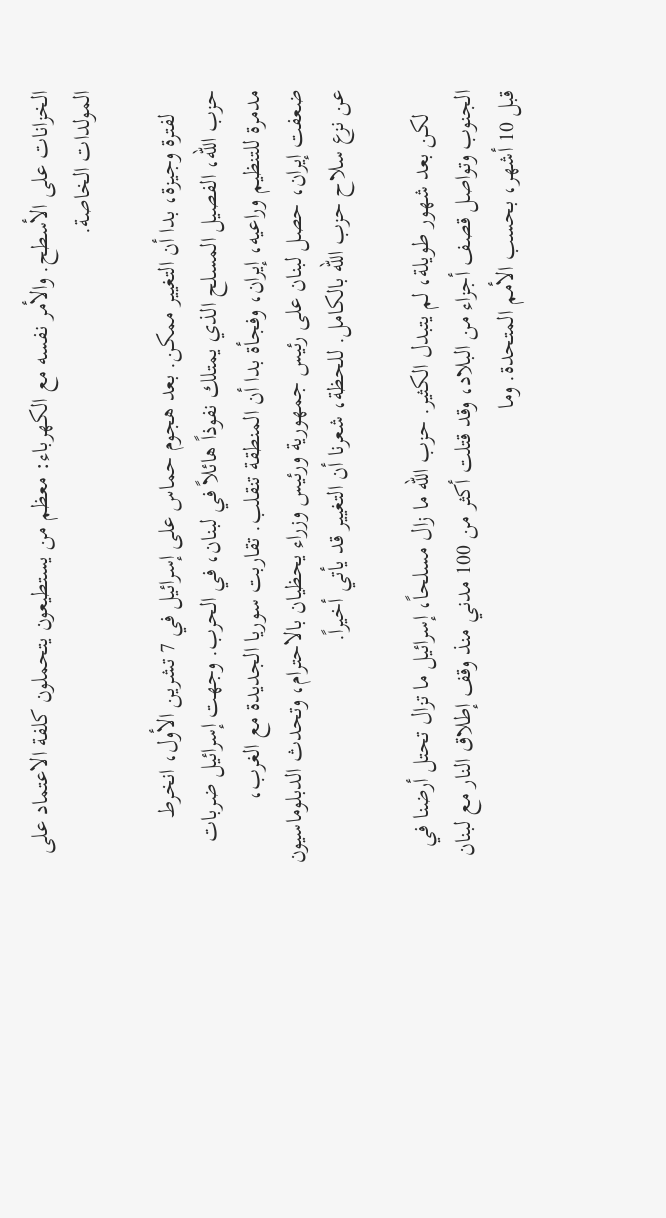الخزانات على الأسطح. والأمر نفسه مع الكهرباء: معظم من يستطيعون يتحملون كلفة الاعتماد على المولدات الخاصة.

    لفترة وجيزة، بدا أن التغيير ممكن. بعد هجوم حماس على إسرائيل في 7 تشرين الأول، انخرط حزب الله، الفصيل المسلح الذي يمتلك نفوذاً هائلاً في لبنان، في الحرب. وجهت إسرائيل ضربات مدمرة للتنظيم وراعيه، إيران، وفجأة بدا أن المنطقة تنقلب. تقاربت سوريا الجديدة مع الغرب، ضعفت إيران، حصل لبنان على رئيس جمهورية ورئيس وزراء يحظيان بالاحترام، وتحدث الدبلوماسيون عن نزع سلاح حزب الله بالكامل. للحظة، شعرنا أن التغيير قد يأتي أخيراً.

    لكن بعد شهور طويلة، لم يتبدل الكثير. حزب الله ما زال مسلحاً، إسرائيل ما تزال تحتل أرضنا في الجنوب وتواصل قصف أجزاء من البلاد، وقد قتلت أكثر من 100 مدني منذ وقف إطلاق النار مع لبنان قبل 10 أشهر، بحسب الأمم المتحدة. وما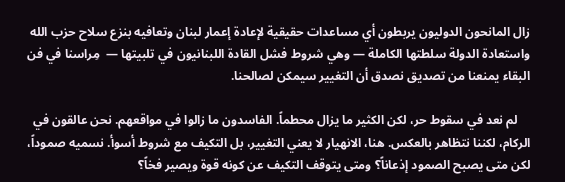زال المانحون الدوليون يربطون أي مساعدات حقيقية لإعادة إعمار لبنان وتعافيه بنزع سلاح حزب الله واستعادة الدولة سلطتها الكاملة — وهي شروط فشل القادة اللبنانيون في تلبيتها —  مِراسنا في فن البقاء يمنعنا من تصديق نصدق أن التغيير سيمكن لصالحنا.

    لم نعد في سقوط حر، لكن الكثير ما يزال محطماً. الفاسدون ما زالوا في مواقعهم. نحن عالقون في الركام، لكننا نتظاهر بالعكس. هنا، الانهيار لا يعني التغيير، بل التكيف مع شروط أسوأ. نسميه صموداً، لكن متى يصبح الصمود إذعاناً؟ ومتى يتوقف التكيف عن كونه قوة ويصير فخاً؟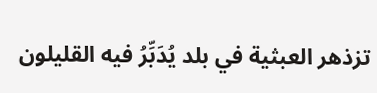تزذهر العبثية في بلد يُدَبِّرُ فيه القليلون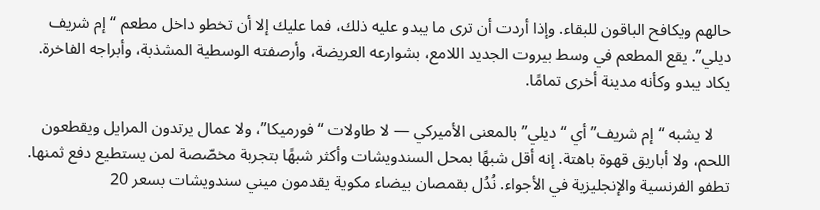حالهم ويكافح الباقون للبقاء. وإذا أردت أن ترى ما يبدو عليه ذلك، فما عليك إلا أن تخطو داخل مطعم “إم شريف ديلي”. يقع المطعم في وسط بيروت الجديد اللامع، بشوارعه العريضة، وأرصفته الوسطية المشذبة، وأبراجه الفاخرة. يكاد يبدو وكأنه مدينة أخرى تمامًا.

    لا يشبه “إم شريف” أي “ديلي” بالمعنى الأميركي — لا طاولات “فورميكا”، ولا عمال يرتدون المرايل ويقطعون اللحم، ولا أباريق قهوة باهتة. إنه أقل شبهًا بمحل السندويشات وأكثر شبهًا بتجربة مخصّصة لمن يستطيع دفع ثمنها. تطفو الفرنسية والإنجليزية في الأجواء. نُدُل بقمصان بيضاء مكوية يقدمون ميني سندويشات بسعر 20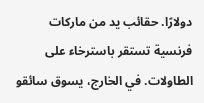دولارًا. حقائب يد من ماركات فرنسية تستقر باسترخاء على الطاولات. في الخارج، يسوق سائقو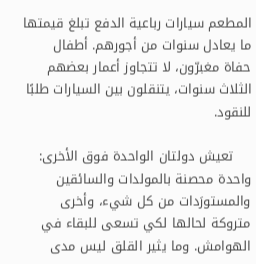المطعم سيارات رباعية الدفع تبلغ قيمتها ما يعادل سنوات من أجورهم. أطفال حفاة مغبرّون، لا تتجاوز أعمار بعضهم الثلاث سنوات، يتنقلون بين السيارات طلبًا للنقود.

    تعيش دولتان الواحدة فوق الأخرى: واحدة محصنة بالمولدات والسائقين والمستورَدات من كل شيء، وأخرى متروكة لحالها لكي تسعى للبقاء في الهوامش. وما يثير القلق ليس مدى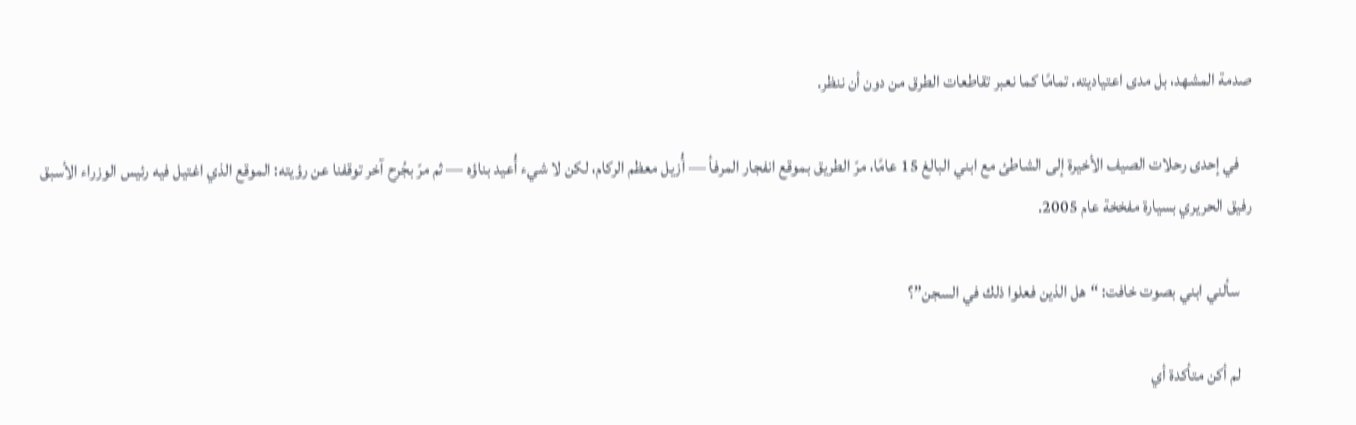صدمة المشهد، بل مدى اعتياديته. تمامًا كما نعبر تقاطعات الطرق من دون أن ننظر.

    في إحدى رحلات الصيف الأخيرة إلى الشاطئ مع ابني البالغ 15 عامًا، مرّ الطريق بموقع انفجار المرفأ — أُزيل معظم الركام، لكن لا شيء أُعيد بناؤه — ثم مرّ بجُرح آخر توقفنا عن رؤيته: الموقع الذي اغتيل فيه رئيس الوزراء الأسبق رفيق الحريري بسيارة مفخخة عام 2005.

    سألني ابني بصوت خافت: “هل الذين فعلوا ذلك في السجن”؟

    لم أكن متأكدة أي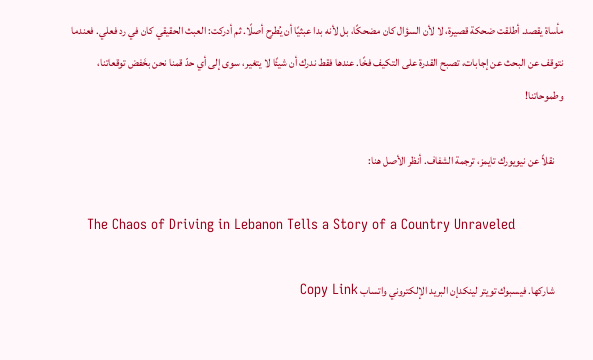مأساة يقصد. أطلقت ضحكة قصيرة، لا لأن السؤال كان مضحكًا، بل لأنه بدا عبثيًا أن يُطرح أصلًا. ثم أدركت: العبث الحقيقي كان في رد فعلي. فعندما نتوقف عن البحث عن إجابات، تصبح القدرة على التكيف فخًا. عندها فقط ندرك أن شيئًا لا يتغير، سوى إلى أي حدّ قمنا نحن بخَفض توقعاتنا، وطموحاتنا!

    نقلاً عن نيويورك تايمز، ترجمة الشفاف. أنظر الأصل هنا:

    The Chaos of Driving in Lebanon Tells a Story of a Country Unraveled

    شاركها. فيسبوك تويتر لينكدإن البريد الإلكتروني واتساب Copy Link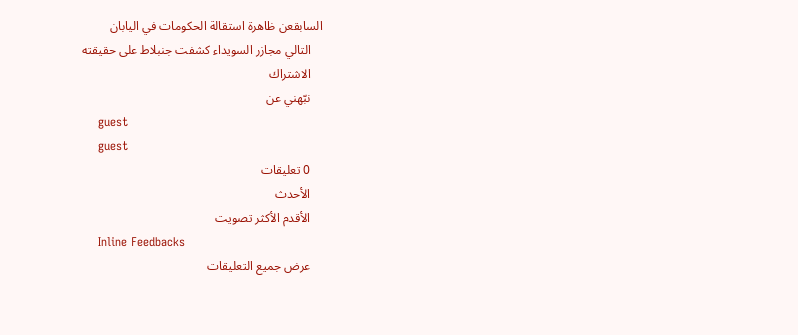السابقعن ظاهرة استقالة الحكومات في اليابان
    التالي مجازر السويداء كشفت جنبلاط على حقيقته
    الاشتراك
    نبّهني عن
    guest
    guest
    0 تعليقات
    الأحدث
    الأقدم الأكثر تصويت
    Inline Feedbacks
    عرض جميع التعليقات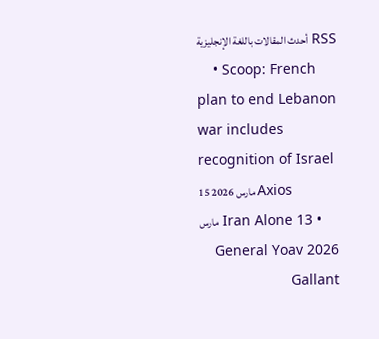RSS أحدث المقالات باللغة الإنجليزية
    • Scoop: French plan to end Lebanon war includes recognition of Israel 15 مارس 2026 Axios
    • Iran Alone 13 مارس 2026 General Yoav Gallant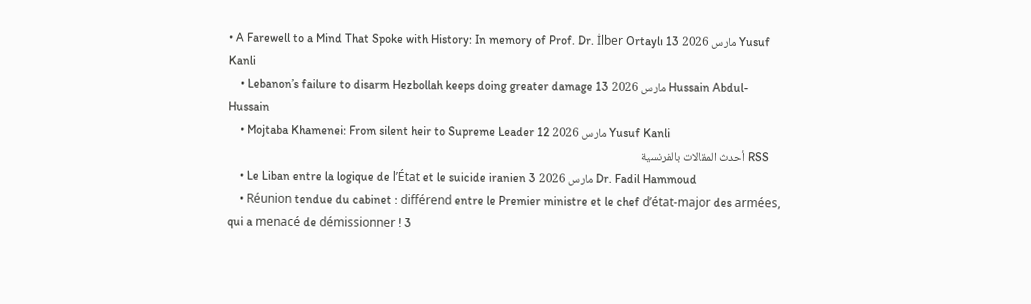• A Farewell to a Mind That Spoke with History: In memory of Prof. Dr. İlber Ortaylı 13 مارس 2026 Yusuf Kanli
    • Lebanon’s failure to disarm Hezbollah keeps doing greater damage 13 مارس 2026 Hussain Abdul-Hussain
    • Mojtaba Khamenei: From silent heir to Supreme Leader 12 مارس 2026 Yusuf Kanli
    RSS أحدث المقالات بالفرنسية
    • Le Liban entre la logique de l’État et le suicide iranien 3 مارس 2026 Dr. Fadil Hammoud
    • Réunion tendue du cabinet : différend entre le Premier ministre et le chef d’état-major des armées, qui a menacé de démissionner ! 3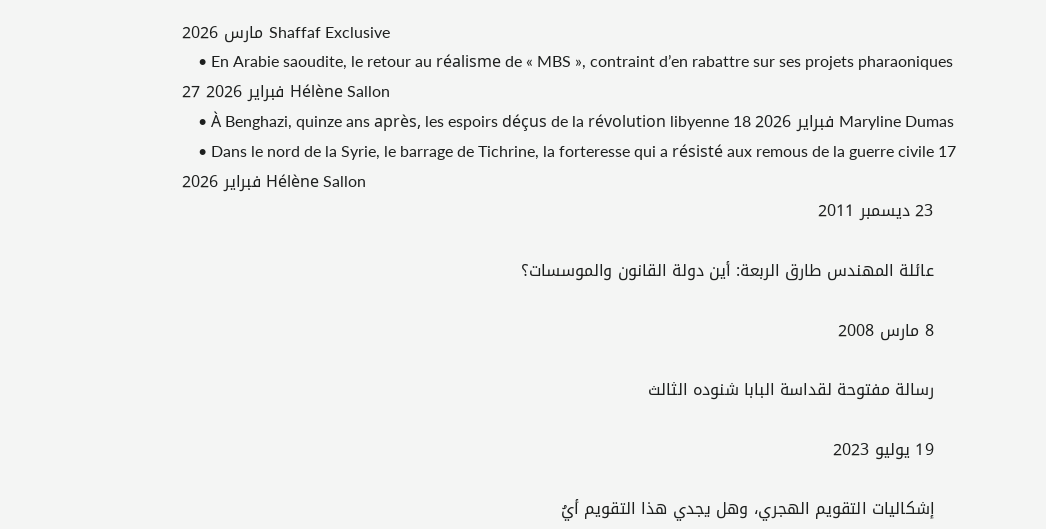مارس 2026 Shaffaf Exclusive
    • En Arabie saoudite, le retour au réalisme de « MBS », contraint d’en rabattre sur ses projets pharaoniques 27 فبراير 2026 Hélène Sallon
    • À Benghazi, quinze ans après, les espoirs déçus de la révolution libyenne 18 فبراير 2026 Maryline Dumas
    • Dans le nord de la Syrie, le barrage de Tichrine, la forteresse qui a résisté aux remous de la guerre civile 17 فبراير 2026 Hélène Sallon
    23 ديسمبر 2011

    عائلة المهندس طارق الربعة: أين دولة القانون والموسسات؟

    8 مارس 2008

    رسالة مفتوحة لقداسة البابا شنوده الثالث

    19 يوليو 2023

    إشكاليات التقويم الهجري، وهل يجدي هذا التقويم أيُ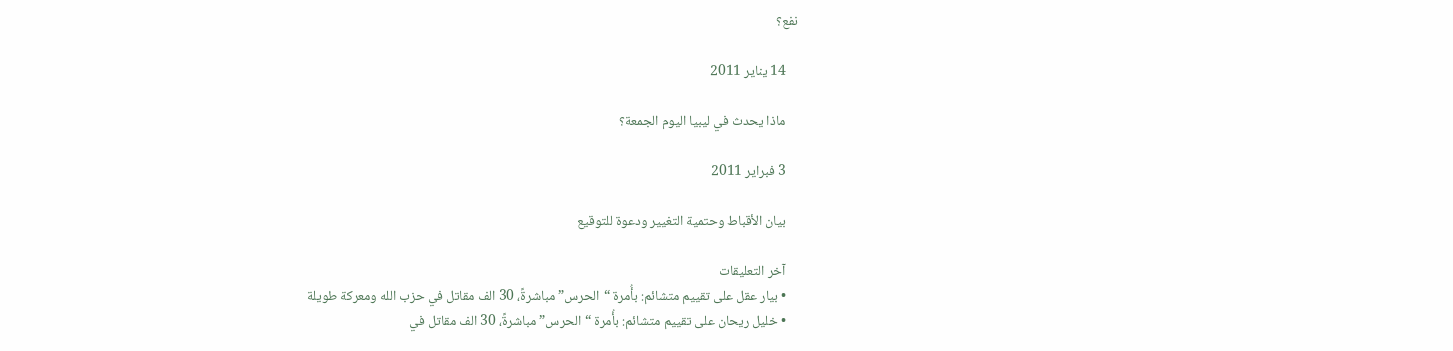نفع؟

    14 يناير 2011

    ماذا يحدث في ليبيا اليوم الجمعة؟

    3 فبراير 2011

    بيان الأقباط وحتمية التغيير ودعوة للتوقيع

    آخر التعليقات
    • بيار عقل على تقييم متشائم: بأُمرة “الحرس” مباشرةً، 30 الف مقاتل في حزب الله ومعركة طويلة
    • خليل ريحان على تقييم متشائم: بأُمرة “الحرس” مباشرةً، 30 الف مقاتل في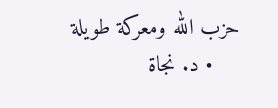حزب الله ومعركة طويلة
    • د. نجاة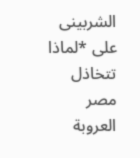الشربينى على *لماذا تتخاذل مصر العروبة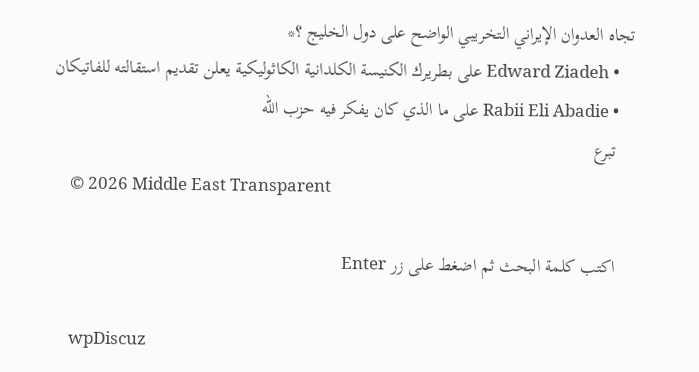تجاه العدوان الإيراني التخريبي الواضح على دول الخليج ؟*
    • Edward Ziadeh على بطريرك الكنيسة الكلدانية الكاثوليكية يعلن تقديم استقالته للفاتيكان
    • Rabii Eli Abadie على ما الذي كان يفكر فيه حزب الله
    تبرع
    © 2026 Middle East Transparent

    اكتب كلمة البحث ثم اضغط على زر Enter

    wpDiscuz